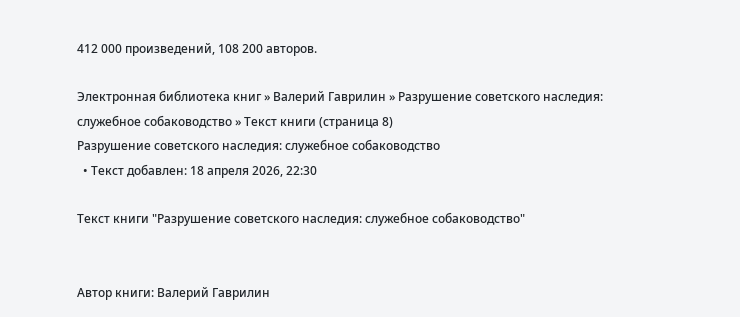412 000 произведений, 108 200 авторов.

Электронная библиотека книг » Валерий Гаврилин » Разрушение советского наследия: служебное собаководство » Текст книги (страница 8)
Разрушение советского наследия: служебное собаководство
  • Текст добавлен: 18 апреля 2026, 22:30

Текст книги "Разрушение советского наследия: служебное собаководство"


Автор книги: Валерий Гаврилин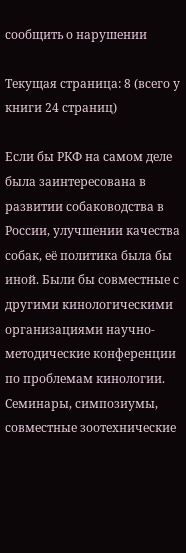сообщить о нарушении

Текущая страница: 8 (всего у книги 24 страниц)

Если бы РКФ на самом деле была заинтересована в развитии собаководства в России, улучшении качества собак, её политика была бы иной. Были бы совместные с другими кинологическими организациями научно-методические конференции по проблемам кинологии. Семинары, симпозиумы, совместные зоотехнические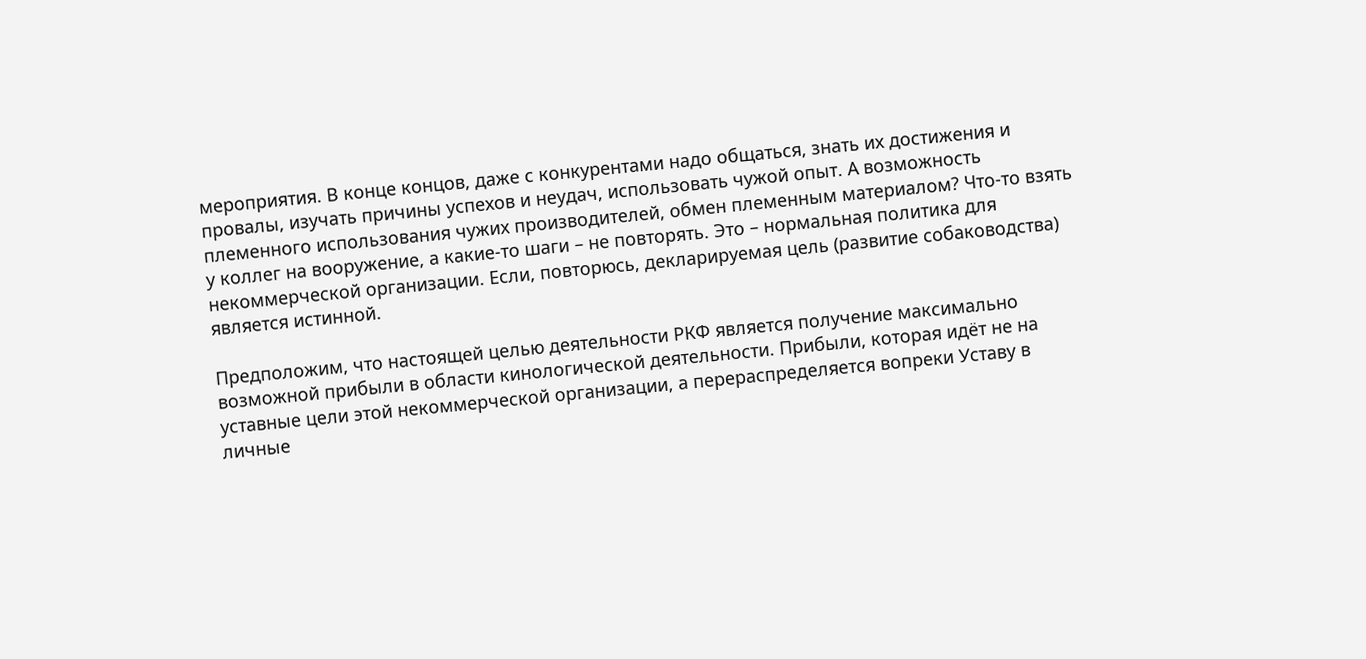мероприятия. В конце концов, даже с конкурентами надо общаться, знать их достижения и провалы, изучать причины успехов и неудач, использовать чужой опыт. А возможность племенного использования чужих производителей, обмен племенным материалом? Что-то взять у коллег на вооружение, а какие-то шаги – не повторять. Это – нормальная политика для некоммерческой организации. Если, повторюсь, декларируемая цель (развитие собаководства) является истинной.

Предположим, что настоящей целью деятельности РКФ является получение максимально возможной прибыли в области кинологической деятельности. Прибыли, которая идёт не на уставные цели этой некоммерческой организации, а перераспределяется вопреки Уставу в личные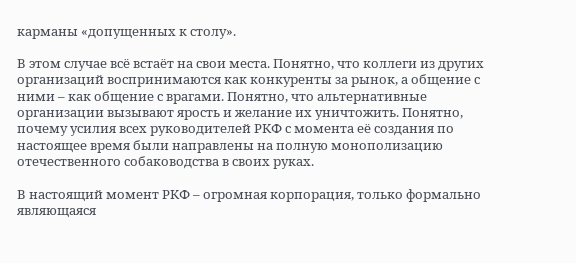карманы «допущенных к столу».

В этом случае всё встаёт на свои места. Понятно, что коллеги из других организаций воспринимаются как конкуренты за рынок, а общение с ними – как общение с врагами. Понятно, что альтернативные организации вызывают ярость и желание их уничтожить. Понятно, почему усилия всех руководителей РКФ с момента её создания по настоящее время были направлены на полную монополизацию отечественного собаководства в своих руках.

В настоящий момент РКФ – огромная корпорация, только формально являющаяся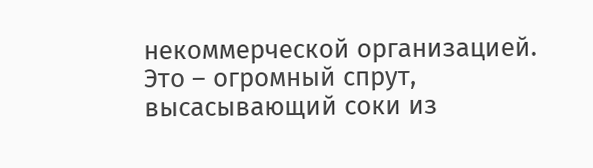некоммерческой организацией. Это – огромный спрут, высасывающий соки из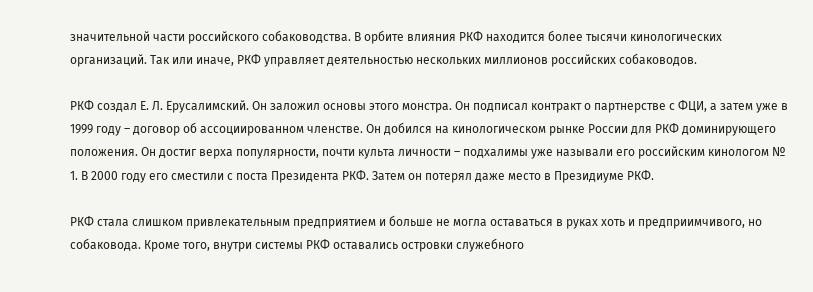значительной части российского собаководства. В орбите влияния РКФ находится более тысячи кинологических организаций. Так или иначе, РКФ управляет деятельностью нескольких миллионов российских собаководов.

РКФ создал Е. Л. Ерусалимский. Он заложил основы этого монстра. Он подписал контракт о партнерстве с ФЦИ, а затем уже в 1999 году – договор об ассоциированном членстве. Он добился на кинологическом рынке России для РКФ доминирующего положения. Он достиг верха популярности, почти культа личности – подхалимы уже называли его российским кинологом № 1. В 2000 году его сместили с поста Президента РКФ. Затем он потерял даже место в Президиуме РКФ.

РКФ стала слишком привлекательным предприятием и больше не могла оставаться в руках хоть и предприимчивого, но собаковода. Кроме того, внутри системы РКФ оставались островки служебного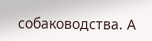собаководства. А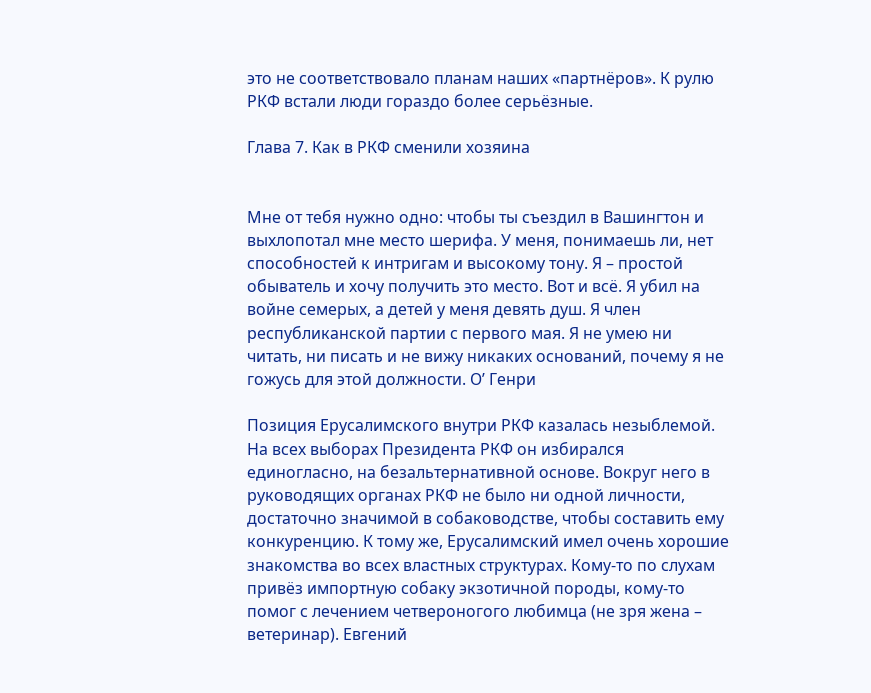это не соответствовало планам наших «партнёров». К рулю РКФ встали люди гораздо более серьёзные.

Глава 7. Как в РКФ сменили хозяина


Мне от тебя нужно одно: чтобы ты съездил в Вашингтон и выхлопотал мне место шерифа. У меня, понимаешь ли, нет способностей к интригам и высокому тону. Я – простой обыватель и хочу получить это место. Вот и всё. Я убил на войне семерых, а детей у меня девять душ. Я член республиканской партии с первого мая. Я не умею ни читать, ни писать и не вижу никаких оснований, почему я не гожусь для этой должности. О’ Генри

Позиция Ерусалимского внутри РКФ казалась незыблемой. На всех выборах Президента РКФ он избирался единогласно, на безальтернативной основе. Вокруг него в руководящих органах РКФ не было ни одной личности, достаточно значимой в собаководстве, чтобы составить ему конкуренцию. К тому же, Ерусалимский имел очень хорошие знакомства во всех властных структурах. Кому-то по слухам привёз импортную собаку экзотичной породы, кому-то помог с лечением четвероногого любимца (не зря жена – ветеринар). Евгений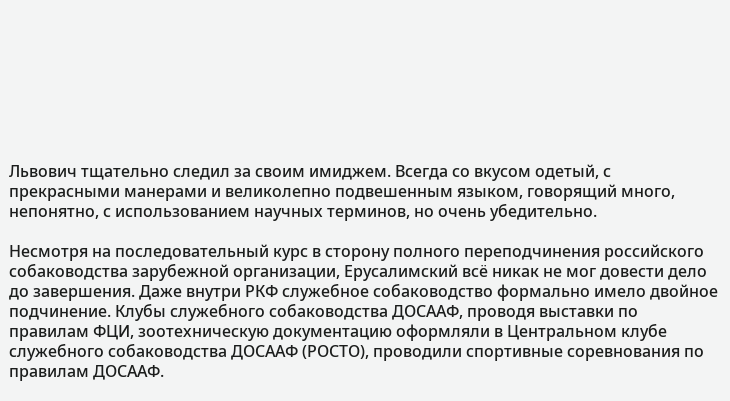Львович тщательно следил за своим имиджем. Всегда со вкусом одетый, с прекрасными манерами и великолепно подвешенным языком, говорящий много, непонятно, с использованием научных терминов, но очень убедительно.

Несмотря на последовательный курс в сторону полного переподчинения российского собаководства зарубежной организации, Ерусалимский всё никак не мог довести дело до завершения. Даже внутри РКФ служебное собаководство формально имело двойное подчинение. Клубы служебного собаководства ДОСААФ, проводя выставки по правилам ФЦИ, зоотехническую документацию оформляли в Центральном клубе служебного собаководства ДОСААФ (РОСТО), проводили спортивные соревнования по правилам ДОСААФ.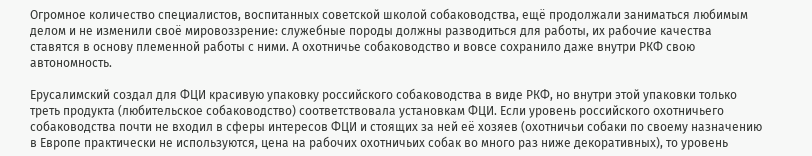Огромное количество специалистов, воспитанных советской школой собаководства, ещё продолжали заниматься любимым делом и не изменили своё мировоззрение: служебные породы должны разводиться для работы, их рабочие качества ставятся в основу племенной работы с ними. А охотничье собаководство и вовсе сохранило даже внутри РКФ свою автономность.

Ерусалимский создал для ФЦИ красивую упаковку российского собаководства в виде РКФ, но внутри этой упаковки только треть продукта (любительское собаководство) соответствовала установкам ФЦИ. Если уровень российского охотничьего собаководства почти не входил в сферы интересов ФЦИ и стоящих за ней её хозяев (охотничьи собаки по своему назначению в Европе практически не используются, цена на рабочих охотничьих собак во много раз ниже декоративных), то уровень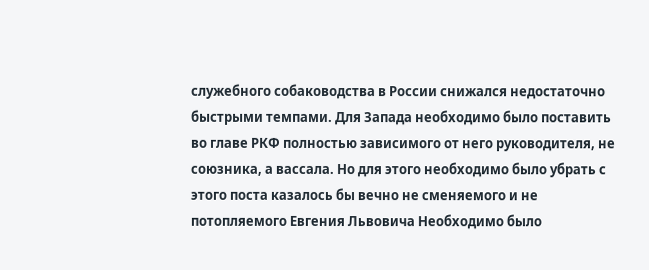служебного собаководства в России снижался недостаточно быстрыми темпами. Для Запада необходимо было поставить во главе РКФ полностью зависимого от него руководителя, не союзника, а вассала. Но для этого необходимо было убрать с этого поста казалось бы вечно не сменяемого и не потопляемого Евгения Львовича Необходимо было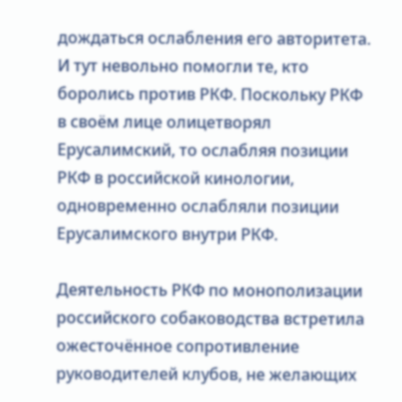дождаться ослабления его авторитета. И тут невольно помогли те, кто боролись против РКФ. Поскольку РКФ в своём лице олицетворял Ерусалимский, то ослабляя позиции РКФ в российской кинологии, одновременно ослабляли позиции Ерусалимского внутри РКФ.

Деятельность РКФ по монополизации российского собаководства встретила ожесточённое сопротивление руководителей клубов, не желающих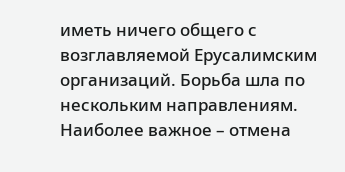иметь ничего общего с возглавляемой Ерусалимским организаций. Борьба шла по нескольким направлениям. Наиболее важное – отмена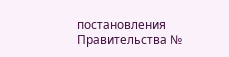постановления Правительства №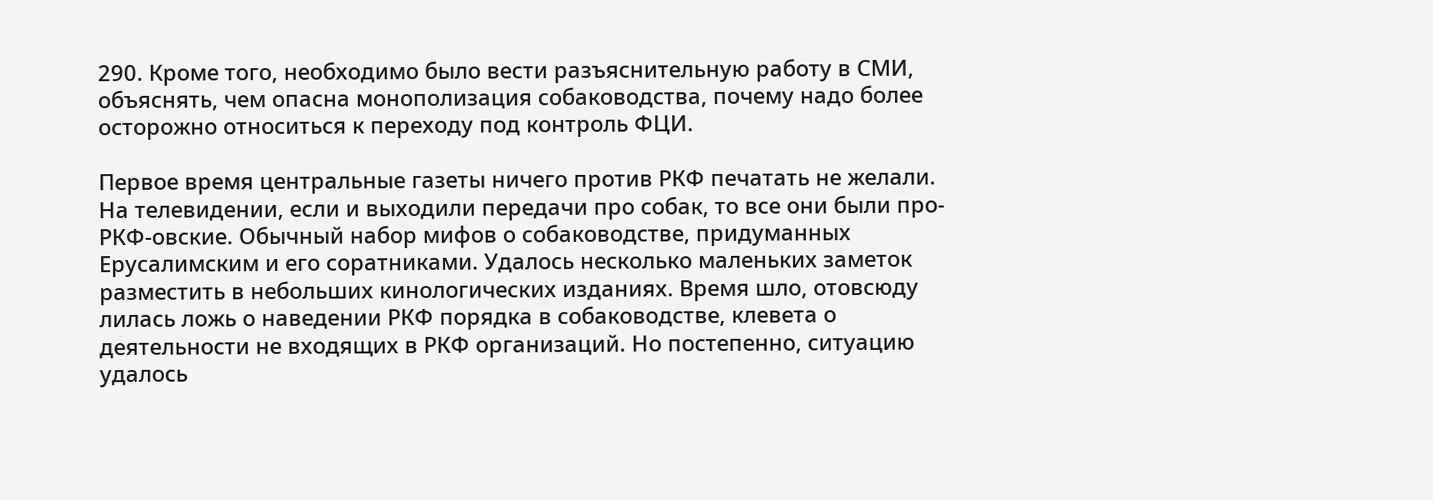290. Кроме того, необходимо было вести разъяснительную работу в СМИ, объяснять, чем опасна монополизация собаководства, почему надо более осторожно относиться к переходу под контроль ФЦИ.

Первое время центральные газеты ничего против РКФ печатать не желали. На телевидении, если и выходили передачи про собак, то все они были про-РКФ-овские. Обычный набор мифов о собаководстве, придуманных Ерусалимским и его соратниками. Удалось несколько маленьких заметок разместить в небольших кинологических изданиях. Время шло, отовсюду лилась ложь о наведении РКФ порядка в собаководстве, клевета о деятельности не входящих в РКФ организаций. Но постепенно, ситуацию удалось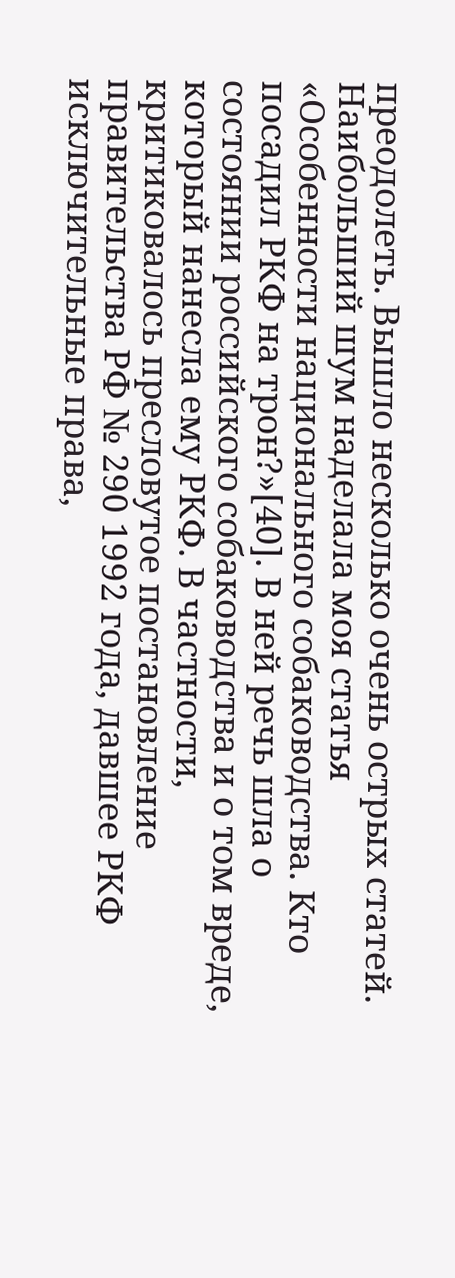преодолеть. Вышло несколько очень острых статей. Наибольший шум наделала моя статья «Особенности национального собаководства. Кто посадил РКФ на трон?»[40]. В ней речь шла о состоянии российского собаководства и о том вреде, который нанесла ему РКФ. В частности, критиковалось пресловутое постановление правительства РФ № 290 1992 года, давшее РКФ исключительные права,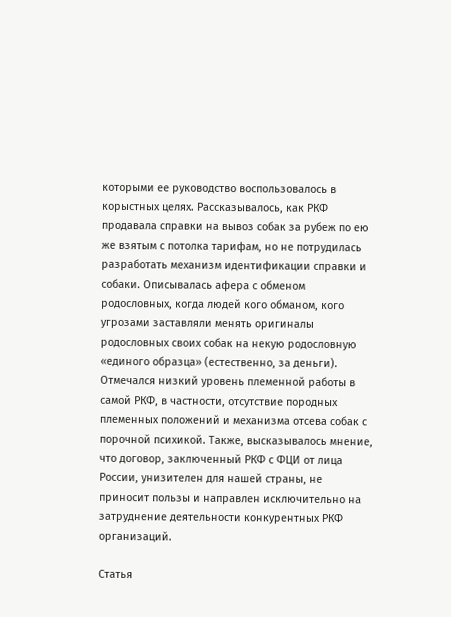которыми ее руководство воспользовалось в корыстных целях. Рассказывалось, как РКФ продавала справки на вывоз собак за рубеж по ею же взятым с потолка тарифам, но не потрудилась разработать механизм идентификации справки и собаки. Описывалась афера с обменом родословных, когда людей кого обманом, кого угрозами заставляли менять оригиналы родословных своих собак на некую родословную «единого образца» (естественно, за деньги). Отмечался низкий уровень племенной работы в самой РКФ, в частности, отсутствие породных племенных положений и механизма отсева собак с порочной психикой. Также, высказывалось мнение, что договор, заключенный РКФ с ФЦИ от лица России, унизителен для нашей страны, не приносит пользы и направлен исключительно на затруднение деятельности конкурентных РКФ организаций.

Статья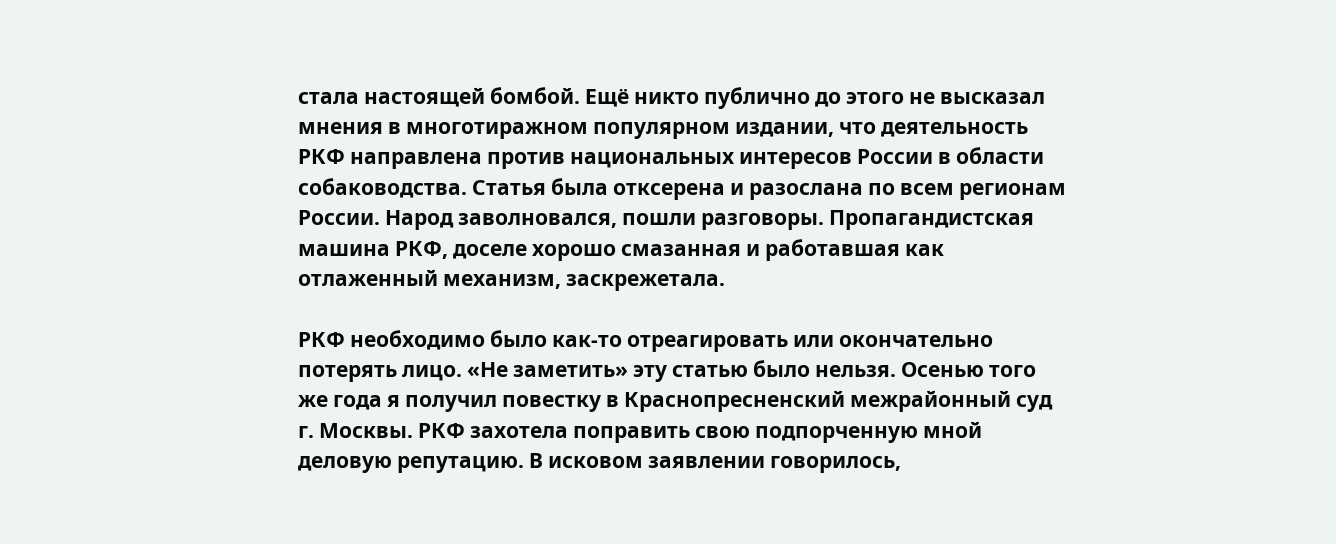стала настоящей бомбой. Ещё никто публично до этого не высказал мнения в многотиражном популярном издании, что деятельность РКФ направлена против национальных интересов России в области собаководства. Статья была отксерена и разослана по всем регионам России. Народ заволновался, пошли разговоры. Пропагандистская машина РКФ, доселе хорошо смазанная и работавшая как отлаженный механизм, заскрежетала.

РКФ необходимо было как-то отреагировать или окончательно потерять лицо. «Не заметить» эту статью было нельзя. Осенью того же года я получил повестку в Краснопресненский межрайонный суд г. Москвы. РКФ захотела поправить свою подпорченную мной деловую репутацию. В исковом заявлении говорилось,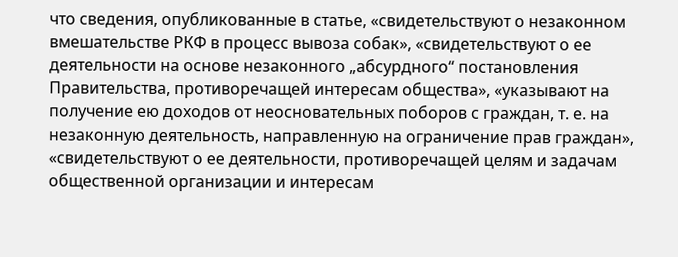что сведения, опубликованные в статье, «свидетельствуют о незаконном вмешательстве РКФ в процесс вывоза собак», «свидетельствуют о ее деятельности на основе незаконного „абсурдного“ постановления Правительства, противоречащей интересам общества», «указывают на получение ею доходов от неосновательных поборов с граждан, т. е. на незаконную деятельность, направленную на ограничение прав граждан», «свидетельствуют о ее деятельности, противоречащей целям и задачам общественной организации и интересам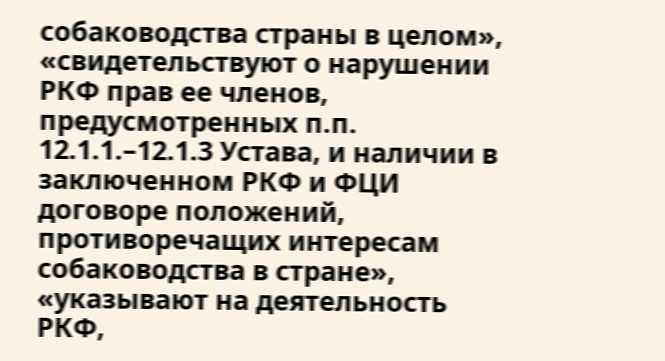собаководства страны в целом», «свидетельствуют о нарушении РКФ прав ее членов, предусмотренных п.п. 12.1.1.–12.1.3 Устава, и наличии в заключенном РКФ и ФЦИ договоре положений, противоречащих интересам собаководства в стране», «указывают на деятельность РКФ,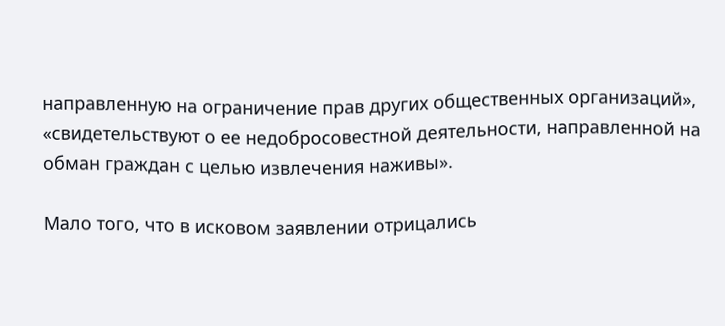направленную на ограничение прав других общественных организаций», «свидетельствуют о ее недобросовестной деятельности, направленной на обман граждан с целью извлечения наживы».

Мало того, что в исковом заявлении отрицались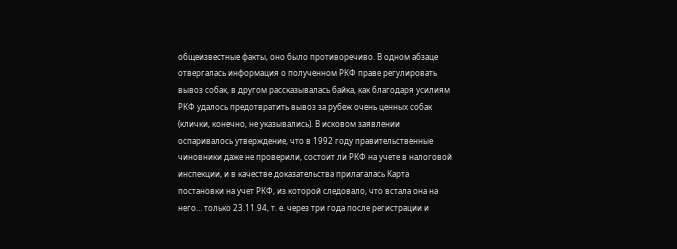общеизвестные факты, оно было противоречиво. В одном абзаце отвергалась информация о полученном РКФ праве регулировать вывоз собак, в другом рассказывалась байка, как благодаря усилиям РКФ удалось предотвратить вывоз за рубеж очень ценных собак (клички, конечно, не указывались). В исковом заявлении оспаривалось утверждение, что в 1992 году правительственные чиновники даже не проверили, состоит ли РКФ на учете в налоговой инспекции, и в качестве доказательства прилагалась Карта постановки на учет РКФ, из которой следовало, что встала она на него… только 23.11.94, т. е. через три года после регистрации и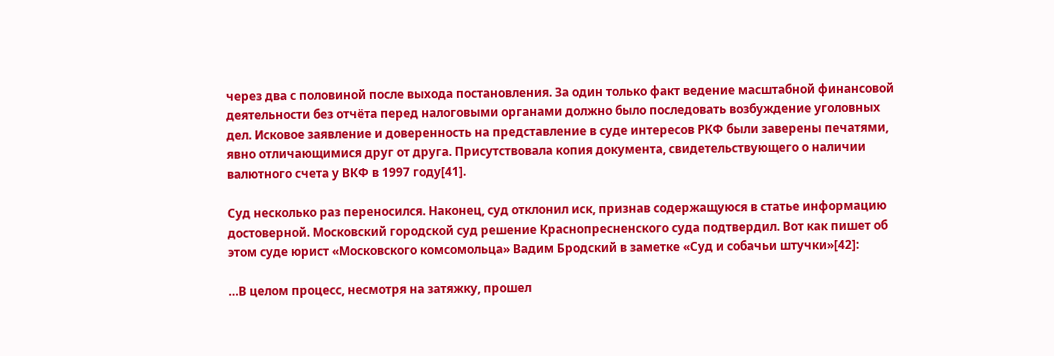через два с половиной после выхода постановления. За один только факт ведение масштабной финансовой деятельности без отчёта перед налоговыми органами должно было последовать возбуждение уголовных дел. Исковое заявление и доверенность на представление в суде интересов РКФ были заверены печатями, явно отличающимися друг от друга. Присутствовала копия документа, свидетельствующего о наличии валютного счета у ВКФ в 1997 году[41].

Суд несколько раз переносился. Наконец, суд отклонил иск, признав содержащуюся в статье информацию достоверной. Московский городской суд решение Краснопресненского суда подтвердил. Вот как пишет об этом суде юрист «Московского комсомольца» Вадим Бродский в заметке «Суд и собачьи штучки»[42]:

…В целом процесс, несмотря на затяжку, прошел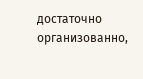достаточно организованно,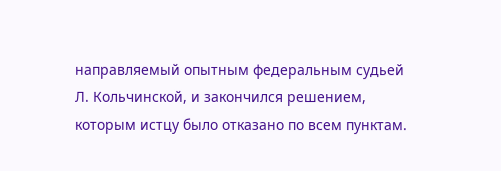направляемый опытным федеральным судьей Л. Кольчинской, и закончился решением, которым истцу было отказано по всем пунктам.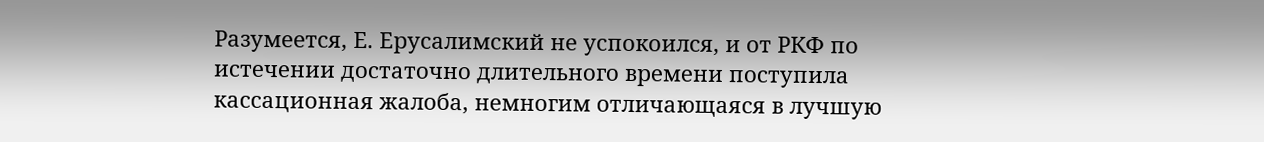Разумеется, Е. Ерусалимский не успокоился, и от РКФ по истечении достаточно длительного времени поступила кассационная жалоба, немногим отличающаяся в лучшую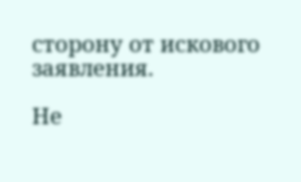сторону от искового заявления.

Не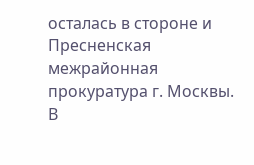осталась в стороне и Пресненская межрайонная прокуратура г. Москвы. В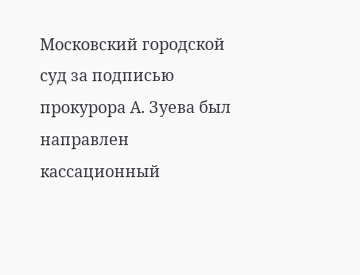Московский городской суд за подписью прокурора А. Зуева был направлен кассационный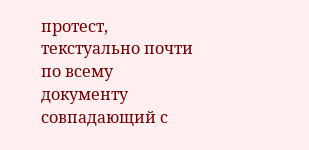протест, текстуально почти по всему документу совпадающий с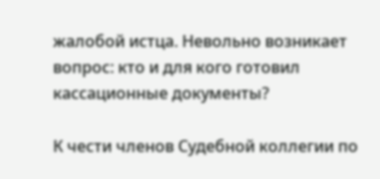жалобой истца. Невольно возникает вопрос: кто и для кого готовил кассационные документы?

К чести членов Судебной коллегии по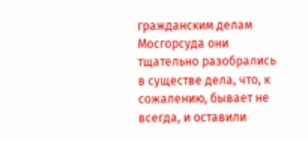гражданским делам Мосгорсуда они тщательно разобрались в существе дела, что, к сожалению, бывает не всегда, и оставили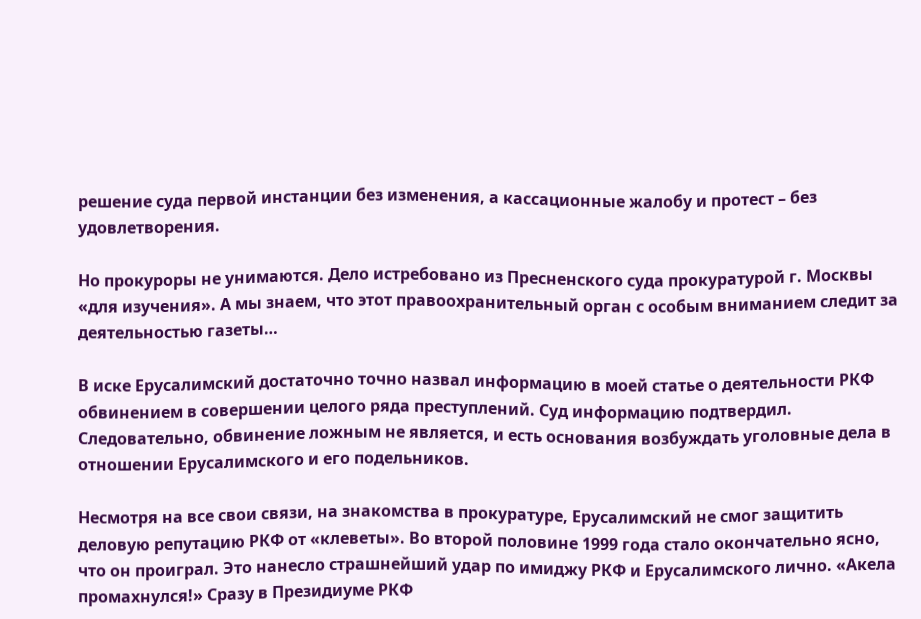решение суда первой инстанции без изменения, а кассационные жалобу и протест – без удовлетворения.

Но прокуроры не унимаются. Дело истребовано из Пресненского суда прокуратурой г. Москвы «для изучения». А мы знаем, что этот правоохранительный орган с особым вниманием следит за деятельностью газеты…

В иске Ерусалимский достаточно точно назвал информацию в моей статье о деятельности РКФ обвинением в совершении целого ряда преступлений. Суд информацию подтвердил. Следовательно, обвинение ложным не является, и есть основания возбуждать уголовные дела в отношении Ерусалимского и его подельников.

Несмотря на все свои связи, на знакомства в прокуратуре, Ерусалимский не смог защитить деловую репутацию РКФ от «клеветы». Во второй половине 1999 года стало окончательно ясно, что он проиграл. Это нанесло страшнейший удар по имиджу РКФ и Ерусалимского лично. «Акела промахнулся!» Сразу в Президиуме РКФ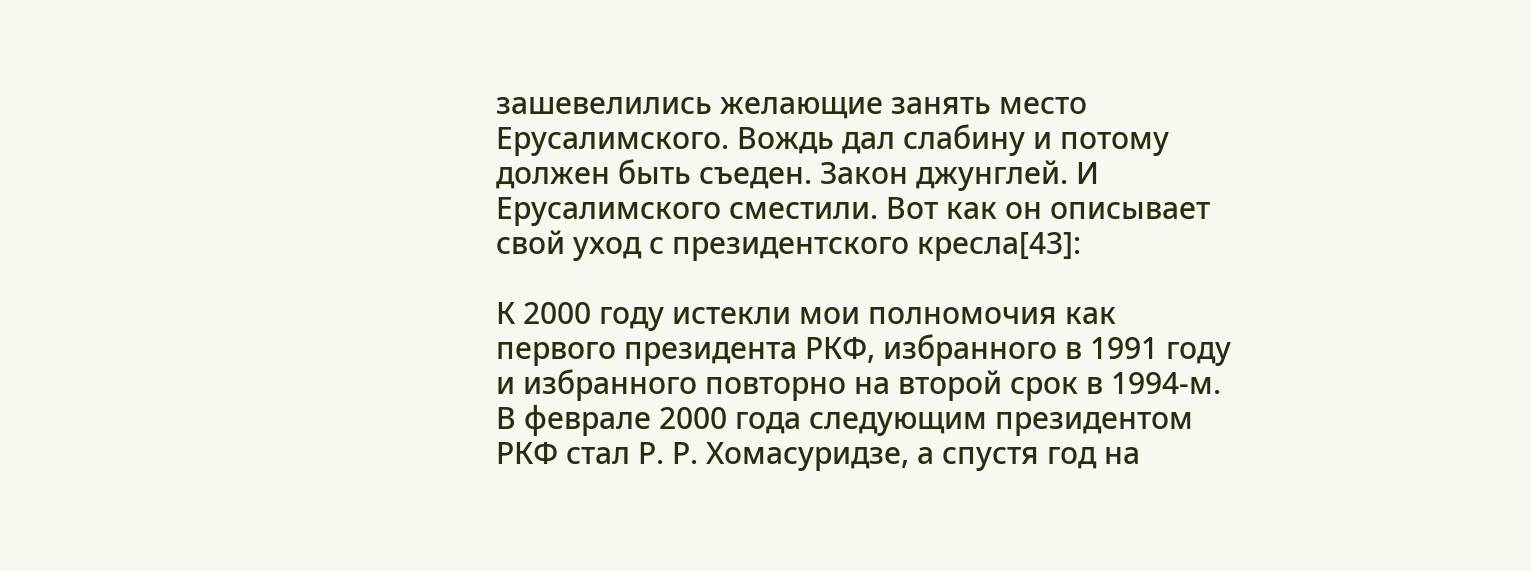зашевелились желающие занять место Ерусалимского. Вождь дал слабину и потому должен быть съеден. Закон джунглей. И Ерусалимского сместили. Вот как он описывает свой уход с президентского кресла[43]:

К 2000 году истекли мои полномочия как первого президента РКФ, избранного в 1991 году и избранного повторно на второй срок в 1994-м. В феврале 2000 года следующим президентом РКФ стал Р. Р. Хомасуридзе, а спустя год на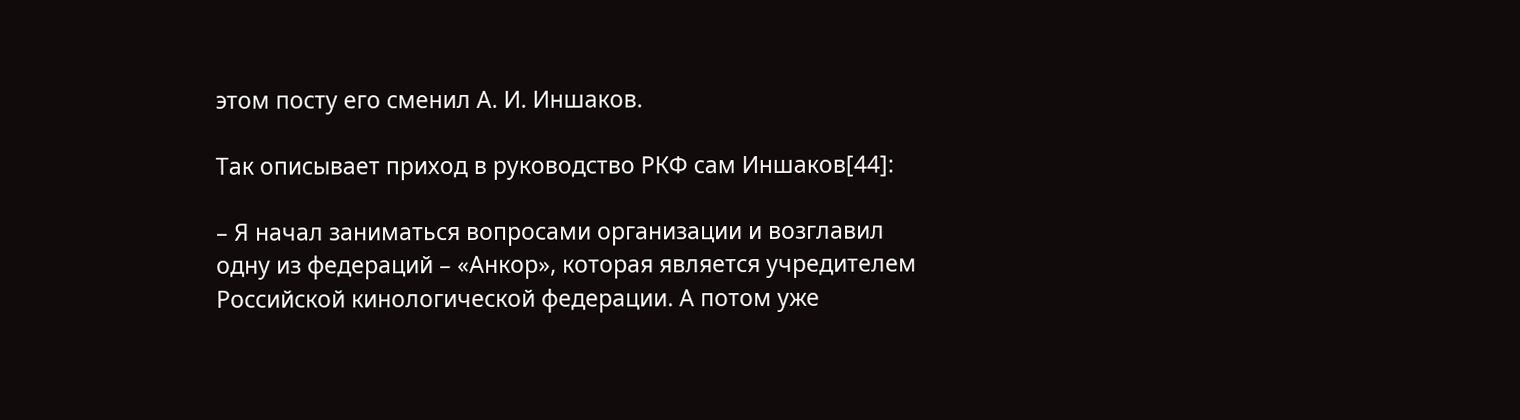этом посту его сменил А. И. Иншаков.

Так описывает приход в руководство РКФ сам Иншаков[44]:

– Я начал заниматься вопросами организации и возглавил одну из федераций – «Анкор», которая является учредителем Российской кинологической федерации. А потом уже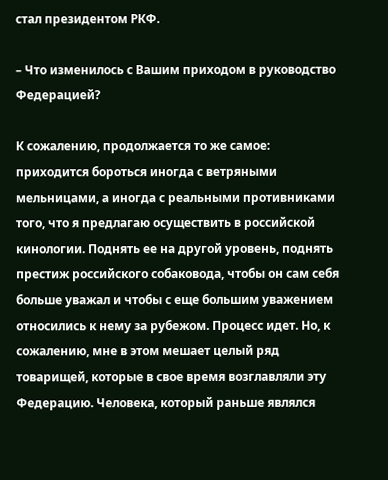стал президентом РКФ.

– Что изменилось с Вашим приходом в руководство Федерацией?

К сожалению, продолжается то же самое: приходится бороться иногда с ветряными мельницами, а иногда с реальными противниками того, что я предлагаю осуществить в российской кинологии. Поднять ее на другой уровень, поднять престиж российского собаковода, чтобы он сам себя больше уважал и чтобы с еще большим уважением относились к нему за рубежом. Процесс идет. Но, к сожалению, мне в этом мешает целый ряд товарищей, которые в свое время возглавляли эту Федерацию. Человека, который раньше являлся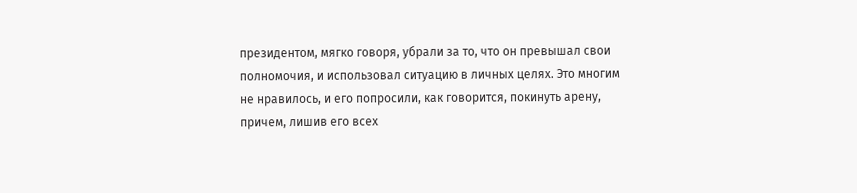президентом, мягко говоря, убрали за то, что он превышал свои полномочия, и использовал ситуацию в личных целях. Это многим не нравилось, и его попросили, как говорится, покинуть арену, причем, лишив его всех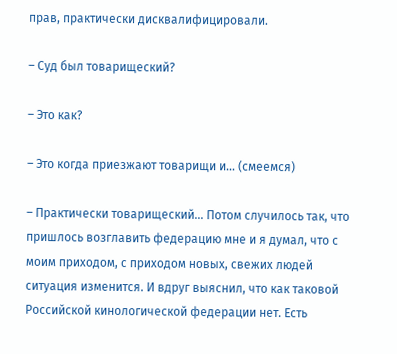прав, практически дисквалифицировали.

– Суд был товарищеский?

– Это как?

– Это когда приезжают товарищи и… (смеемся)

– Практически товарищеский… Потом случилось так, что пришлось возглавить федерацию мне и я думал, что с моим приходом, с приходом новых, свежих людей ситуация изменится. И вдруг выяснил, что как таковой Российской кинологической федерации нет. Есть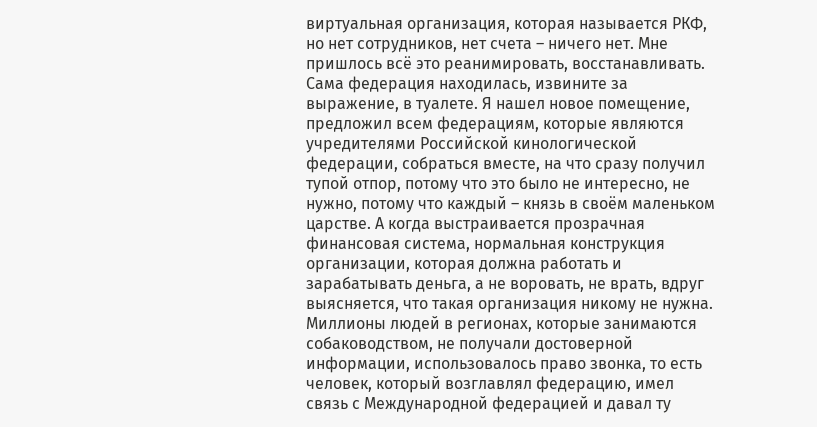виртуальная организация, которая называется РКФ, но нет сотрудников, нет счета – ничего нет. Мне пришлось всё это реанимировать, восстанавливать. Сама федерация находилась, извините за выражение, в туалете. Я нашел новое помещение, предложил всем федерациям, которые являются учредителями Российской кинологической федерации, собраться вместе, на что сразу получил тупой отпор, потому что это было не интересно, не нужно, потому что каждый – князь в своём маленьком царстве. А когда выстраивается прозрачная финансовая система, нормальная конструкция организации, которая должна работать и зарабатывать деньга, а не воровать, не врать, вдруг выясняется, что такая организация никому не нужна. Миллионы людей в регионах, которые занимаются собаководством, не получали достоверной информации, использовалось право звонка, то есть человек, который возглавлял федерацию, имел связь с Международной федерацией и давал ту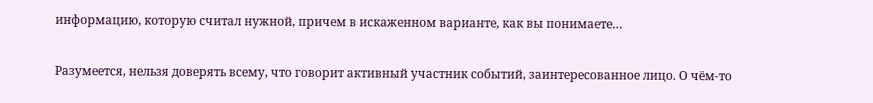информацию, которую считал нужной, причем в искаженном варианте, как вы понимаете…

Разумеется, нельзя доверять всему, что говорит активный участник событий, заинтересованное лицо. О чём-то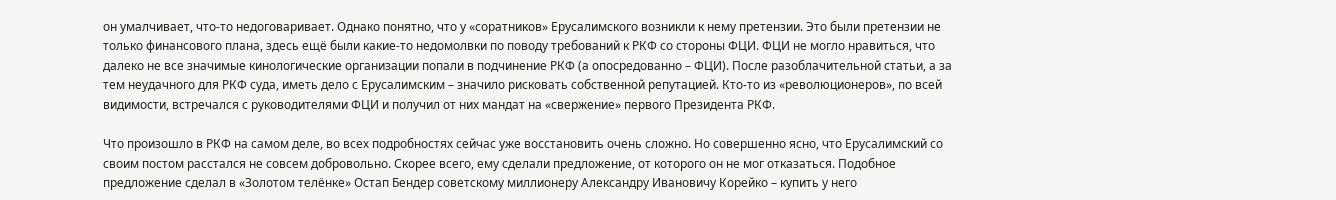он умалчивает, что-то недоговаривает. Однако понятно, что у «соратников» Ерусалимского возникли к нему претензии. Это были претензии не только финансового плана, здесь ещё были какие-то недомолвки по поводу требований к РКФ со стороны ФЦИ. ФЦИ не могло нравиться, что далеко не все значимые кинологические организации попали в подчинение РКФ (а опосредованно – ФЦИ). После разоблачительной статьи, а за тем неудачного для РКФ суда, иметь дело с Ерусалимским – значило рисковать собственной репутацией. Кто-то из «революционеров», по всей видимости, встречался с руководителями ФЦИ и получил от них мандат на «свержение» первого Президента РКФ.

Что произошло в РКФ на самом деле, во всех подробностях сейчас уже восстановить очень сложно. Но совершенно ясно, что Ерусалимский со своим постом расстался не совсем добровольно. Скорее всего, ему сделали предложение, от которого он не мог отказаться. Подобное предложение сделал в «Золотом телёнке» Остап Бендер советскому миллионеру Александру Ивановичу Корейко – купить у него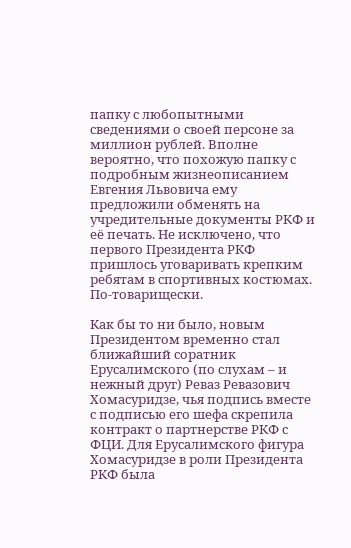папку с любопытными сведениями о своей персоне за миллион рублей. Вполне вероятно, что похожую папку с подробным жизнеописанием Евгения Львовича ему предложили обменять на учредительные документы РКФ и её печать. Не исключено, что первого Президента РКФ пришлось уговаривать крепким ребятам в спортивных костюмах. По-товарищески.

Как бы то ни было, новым Президентом временно стал ближайший соратник Ерусалимского (по слухам – и нежный друг) Реваз Ревазович Хомасуридзе, чья подпись вместе с подписью его шефа скрепила контракт о партнерстве РКФ с ФЦИ. Для Ерусалимского фигура Хомасуридзе в роли Президента РКФ была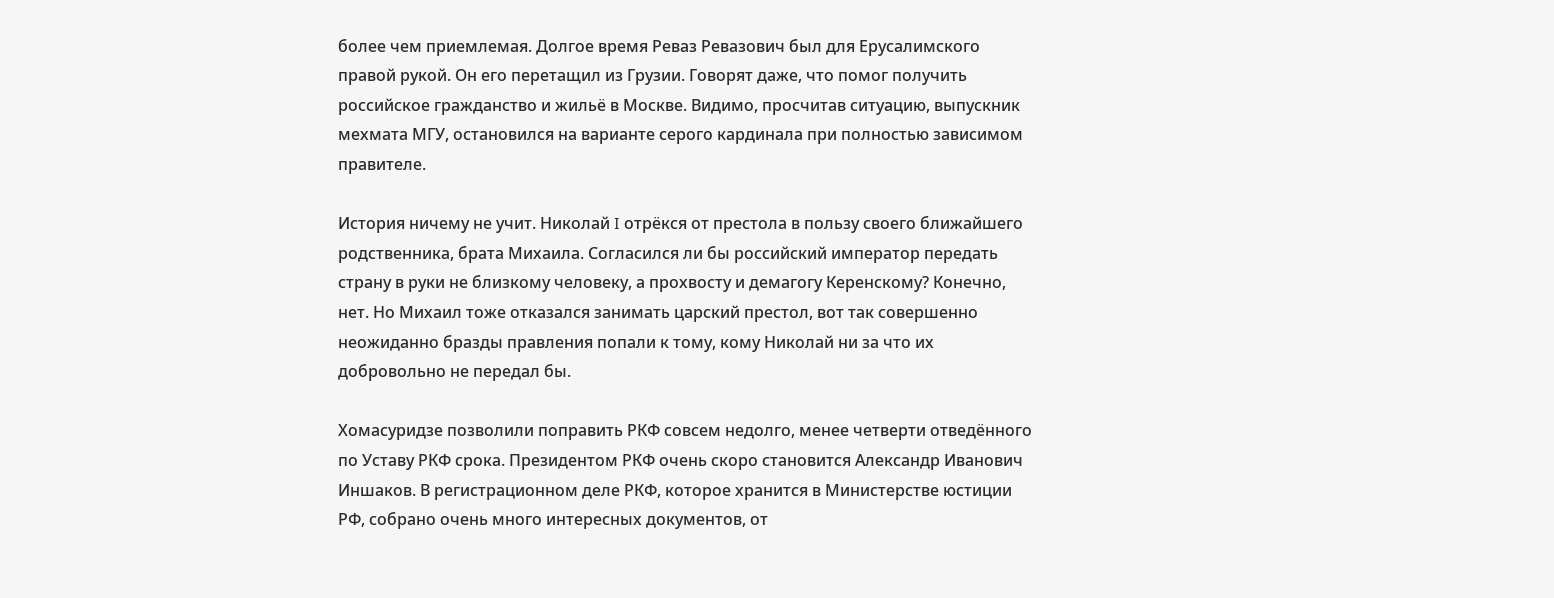более чем приемлемая. Долгое время Реваз Ревазович был для Ерусалимского правой рукой. Он его перетащил из Грузии. Говорят даже, что помог получить российское гражданство и жильё в Москве. Видимо, просчитав ситуацию, выпускник мехмата МГУ, остановился на варианте серого кардинала при полностью зависимом правителе.

История ничему не учит. Николай I отрёкся от престола в пользу своего ближайшего родственника, брата Михаила. Согласился ли бы российский император передать страну в руки не близкому человеку, а прохвосту и демагогу Керенскому? Конечно, нет. Но Михаил тоже отказался занимать царский престол, вот так совершенно неожиданно бразды правления попали к тому, кому Николай ни за что их добровольно не передал бы.

Хомасуридзе позволили поправить РКФ совсем недолго, менее четверти отведённого по Уставу РКФ срока. Президентом РКФ очень скоро становится Александр Иванович Иншаков. В регистрационном деле РКФ, которое хранится в Министерстве юстиции РФ, собрано очень много интересных документов, от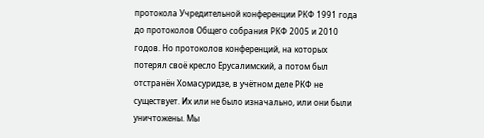протокола Учредительной конференции РКФ 1991 года до протоколов Общего собрания РКФ 2005 и 2010 годов. Но протоколов конференций, на которых потерял своё кресло Ерусалимский, а потом был отстранён Хомасуридзе, в учётном деле РКФ не существует. Их или не было изначально, или они были уничтожены. Мы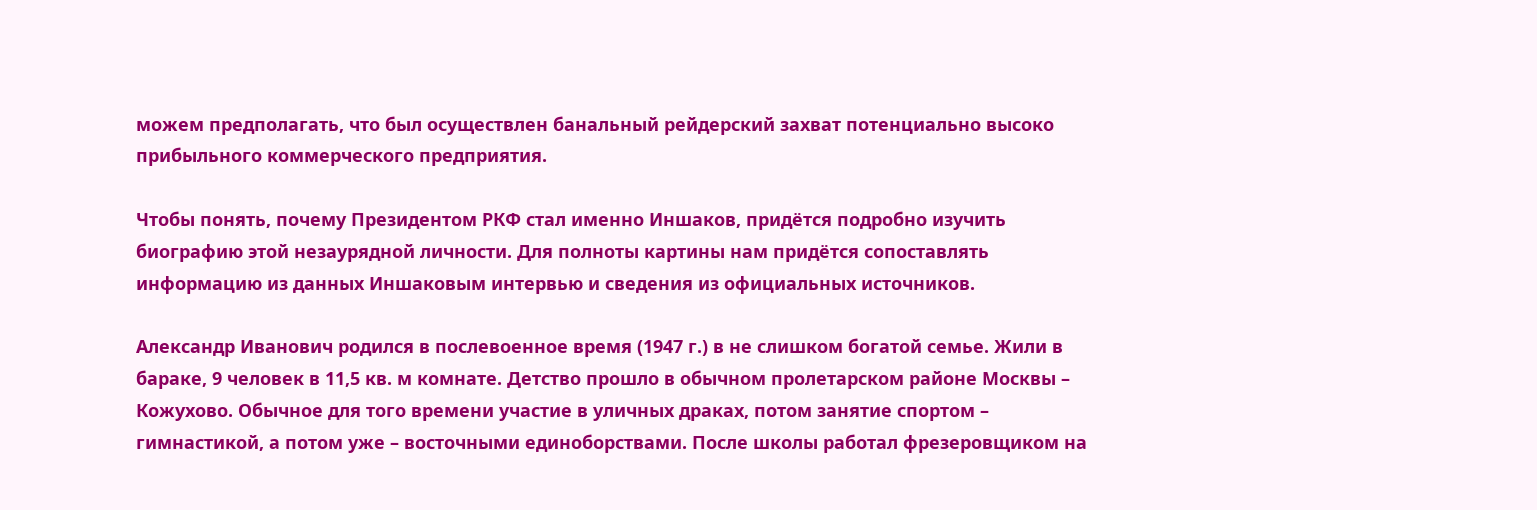можем предполагать, что был осуществлен банальный рейдерский захват потенциально высоко прибыльного коммерческого предприятия.

Чтобы понять, почему Президентом РКФ стал именно Иншаков, придётся подробно изучить биографию этой незаурядной личности. Для полноты картины нам придётся сопоставлять информацию из данных Иншаковым интервью и сведения из официальных источников.

Александр Иванович родился в послевоенное время (1947 г.) в не слишком богатой семье. Жили в бараке, 9 человек в 11,5 кв. м комнате. Детство прошло в обычном пролетарском районе Москвы – Кожухово. Обычное для того времени участие в уличных драках, потом занятие спортом – гимнастикой, а потом уже – восточными единоборствами. После школы работал фрезеровщиком на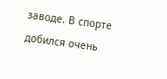заводе. В спорте добился очень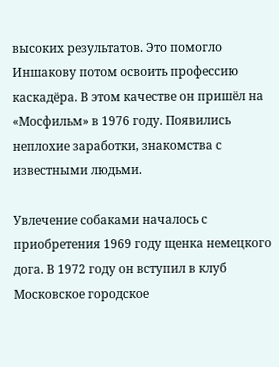высоких результатов. Это помогло Иншакову потом освоить профессию каскадёра. В этом качестве он пришёл на «Мосфильм» в 1976 году. Появились неплохие заработки, знакомства с известными людьми.

Увлечение собаками началось с приобретения 1969 году щенка немецкого дога. В 1972 году он вступил в клуб Московское городское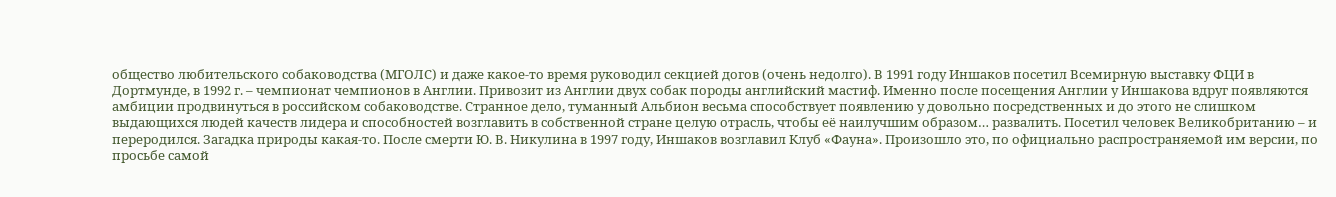общество любительского собаководства (МГОЛС) и даже какое-то время руководил секцией догов (очень недолго). В 1991 году Иншаков посетил Всемирную выставку ФЦИ в Дортмунде, в 1992 г. – чемпионат чемпионов в Англии. Привозит из Англии двух собак породы английский мастиф. Именно после посещения Англии у Иншакова вдруг появляются амбиции продвинуться в российском собаководстве. Странное дело, туманный Альбион весьма способствует появлению у довольно посредственных и до этого не слишком выдающихся людей качеств лидера и способностей возглавить в собственной стране целую отрасль, чтобы её наилучшим образом… развалить. Посетил человек Великобританию – и переродился. Загадка природы какая-то. После смерти Ю. В. Никулина в 1997 году, Иншаков возглавил Клуб «Фауна». Произошло это, по официально распространяемой им версии, по просьбе самой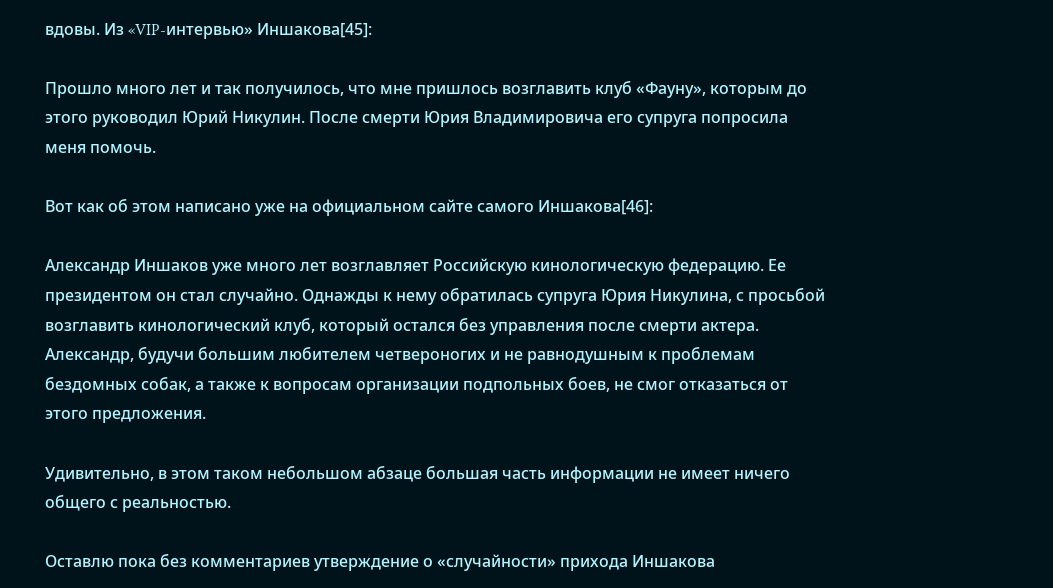вдовы. Из «VIP-интервью» Иншакова[45]:

Прошло много лет и так получилось, что мне пришлось возглавить клуб «Фауну», которым до этого руководил Юрий Никулин. После смерти Юрия Владимировича его супруга попросила меня помочь.

Вот как об этом написано уже на официальном сайте самого Иншакова[46]:

Александр Иншаков уже много лет возглавляет Российскую кинологическую федерацию. Ее президентом он стал случайно. Однажды к нему обратилась супруга Юрия Никулина, с просьбой возглавить кинологический клуб, который остался без управления после смерти актера. Александр, будучи большим любителем четвероногих и не равнодушным к проблемам бездомных собак, а также к вопросам организации подпольных боев, не смог отказаться от этого предложения.

Удивительно, в этом таком небольшом абзаце большая часть информации не имеет ничего общего с реальностью.

Оставлю пока без комментариев утверждение о «случайности» прихода Иншакова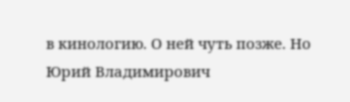в кинологию. О ней чуть позже. Но Юрий Владимирович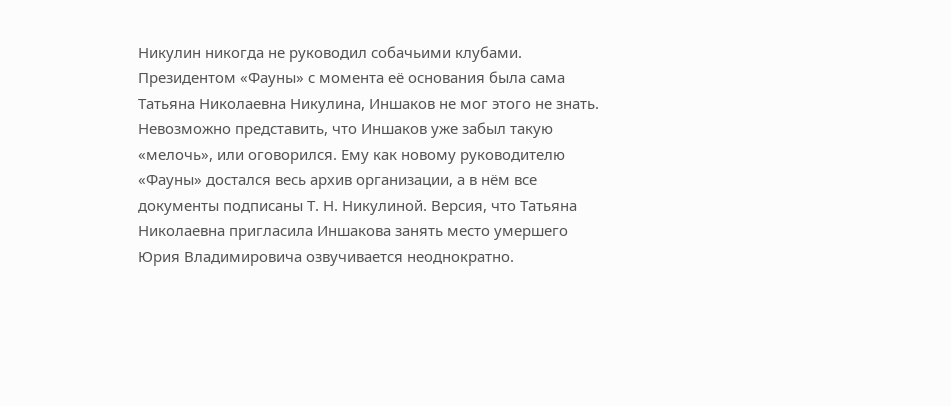Никулин никогда не руководил собачьими клубами. Президентом «Фауны» с момента её основания была сама Татьяна Николаевна Никулина, Иншаков не мог этого не знать. Невозможно представить, что Иншаков уже забыл такую «мелочь», или оговорился. Ему как новому руководителю «Фауны» достался весь архив организации, а в нём все документы подписаны Т. Н. Никулиной. Версия, что Татьяна Николаевна пригласила Иншакова занять место умершего Юрия Владимировича озвучивается неоднократно.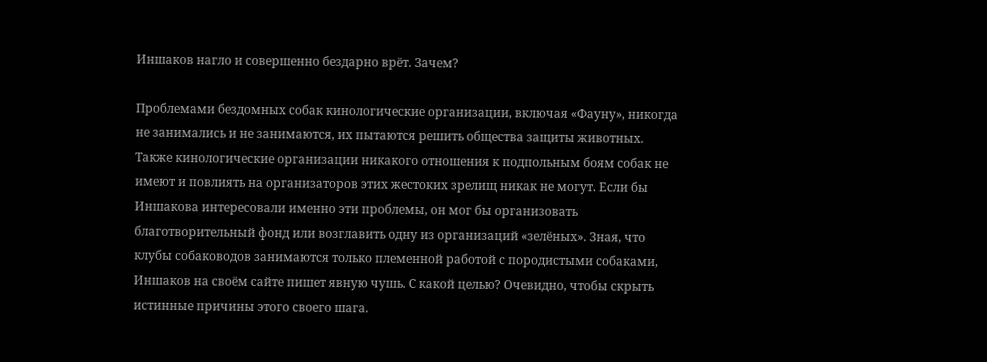Иншаков нагло и совершенно бездарно врёт. Зачем?

Проблемами бездомных собак кинологические организации, включая «Фауну», никогда не занимались и не занимаются, их пытаются решить общества защиты животных. Также кинологические организации никакого отношения к подпольным боям собак не имеют и повлиять на организаторов этих жестоких зрелищ никак не могут. Если бы Иншакова интересовали именно эти проблемы, он мог бы организовать благотворительный фонд или возглавить одну из организаций «зелёных». Зная, что клубы собаководов занимаются только племенной работой с породистыми собаками, Иншаков на своём сайте пишет явную чушь. С какой целью? Очевидно, чтобы скрыть истинные причины этого своего шага.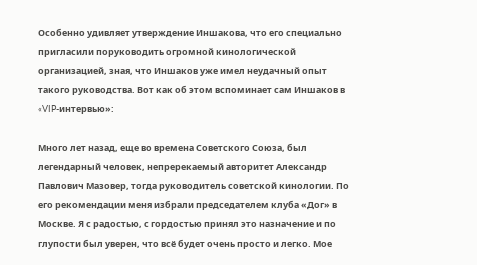Особенно удивляет утверждение Иншакова, что его специально пригласили поруководить огромной кинологической организацией, зная, что Иншаков уже имел неудачный опыт такого руководства. Вот как об этом вспоминает сам Иншаков в «VIP-интервью»:

Много лет назад, еще во времена Советского Союза, был легендарный человек, непререкаемый авторитет Александр Павлович Мазовер, тогда руководитель советской кинологии. По его рекомендации меня избрали председателем клуба «Дог» в Москве. Я с радостью, с гордостью принял это назначение и по глупости был уверен, что всё будет очень просто и легко. Мое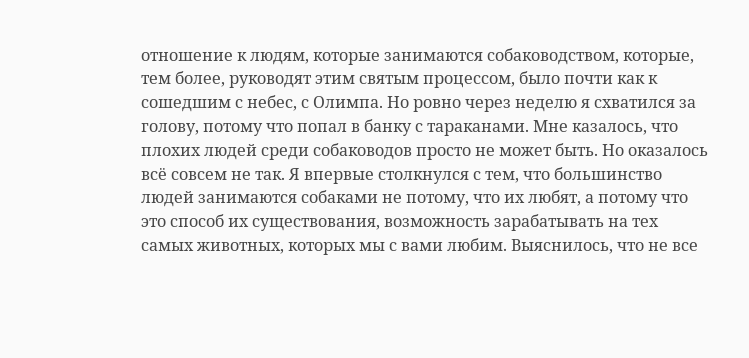отношение к людям, которые занимаются собаководством, которые, тем более, руководят этим святым процессом, было почти как к сошедшим с небес, с Олимпа. Но ровно через неделю я схватился за голову, потому что попал в банку с тараканами. Мне казалось, что плохих людей среди собаководов просто не может быть. Но оказалось всё совсем не так. Я впервые столкнулся с тем, что большинство людей занимаются собаками не потому, что их любят, а потому что это способ их существования, возможность зарабатывать на тех самых животных, которых мы с вами любим. Выяснилось, что не все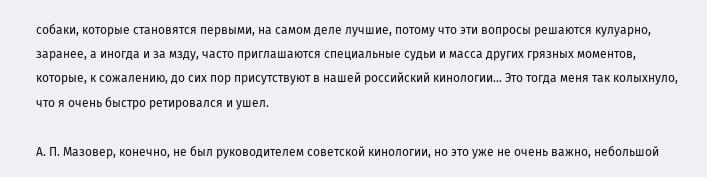собаки, которые становятся первыми, на самом деле лучшие, потому что эти вопросы решаются кулуарно, заранее, а иногда и за мзду, часто приглашаются специальные судьи и масса других грязных моментов, которые, к сожалению, до сих пор присутствуют в нашей российский кинологии… Это тогда меня так колыхнуло, что я очень быстро ретировался и ушел.

А. П. Мазовер, конечно, не был руководителем советской кинологии, но это уже не очень важно, небольшой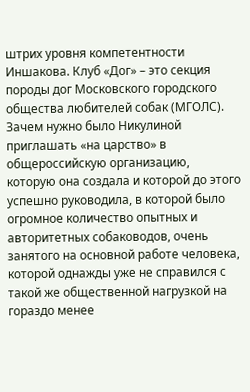штрих уровня компетентности Иншакова. Клуб «Дог» – это секция породы дог Московского городского общества любителей собак (МГОЛС). Зачем нужно было Никулиной приглашать «на царство» в общероссийскую организацию, которую она создала и которой до этого успешно руководила, в которой было огромное количество опытных и авторитетных собаководов, очень занятого на основной работе человека, которой однажды уже не справился с такой же общественной нагрузкой на гораздо менее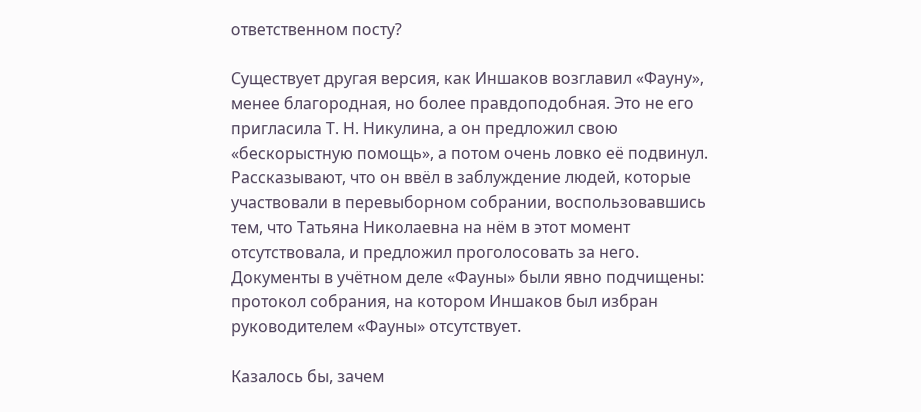ответственном посту?

Существует другая версия, как Иншаков возглавил «Фауну», менее благородная, но более правдоподобная. Это не его пригласила Т. Н. Никулина, а он предложил свою «бескорыстную помощь», а потом очень ловко её подвинул. Рассказывают, что он ввёл в заблуждение людей, которые участвовали в перевыборном собрании, воспользовавшись тем, что Татьяна Николаевна на нём в этот момент отсутствовала, и предложил проголосовать за него. Документы в учётном деле «Фауны» были явно подчищены: протокол собрания, на котором Иншаков был избран руководителем «Фауны» отсутствует.

Казалось бы, зачем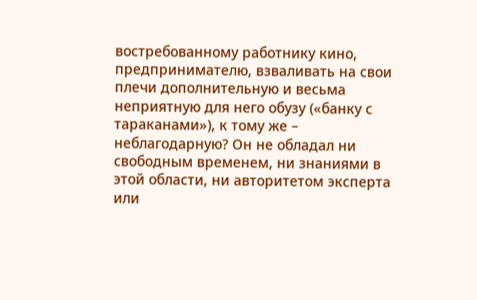востребованному работнику кино, предпринимателю, взваливать на свои плечи дополнительную и весьма неприятную для него обузу («банку с тараканами»), к тому же – неблагодарную? Он не обладал ни свободным временем, ни знаниями в этой области, ни авторитетом эксперта или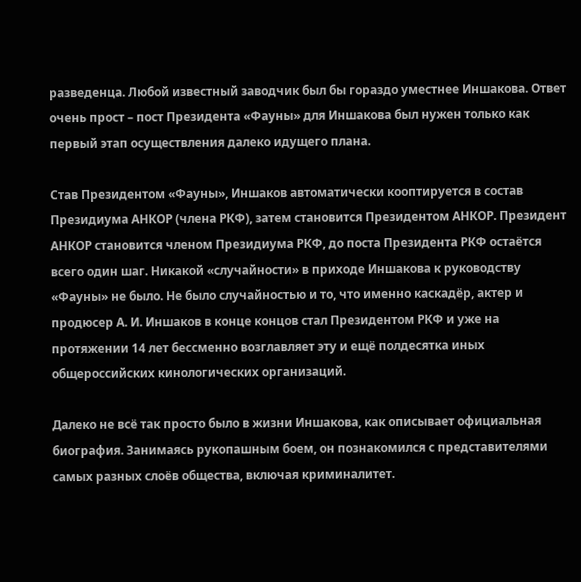разведенца. Любой известный заводчик был бы гораздо уместнее Иншакова. Ответ очень прост – пост Президента «Фауны» для Иншакова был нужен только как первый этап осуществления далеко идущего плана.

Став Президентом «Фауны», Иншаков автоматически кооптируется в состав Президиума АНКОР (члена РКФ), затем становится Президентом АНКОР. Президент АНКОР становится членом Президиума РКФ, до поста Президента РКФ остаётся всего один шаг. Никакой «случайности» в приходе Иншакова к руководству «Фауны» не было. Не было случайностью и то, что именно каскадёр, актер и продюсер А. И. Иншаков в конце концов стал Президентом РКФ и уже на протяжении 14 лет бессменно возглавляет эту и ещё полдесятка иных общероссийских кинологических организаций.

Далеко не всё так просто было в жизни Иншакова, как описывает официальная биография. Занимаясь рукопашным боем, он познакомился с представителями самых разных слоёв общества, включая криминалитет.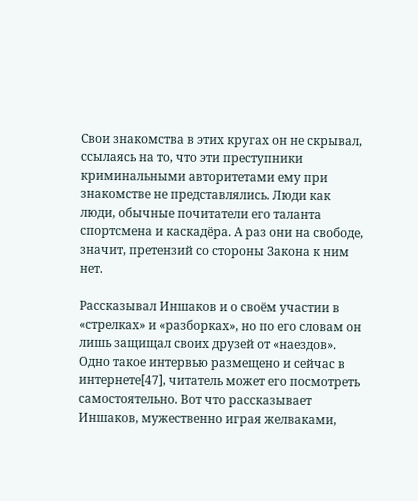Свои знакомства в этих кругах он не скрывал, ссылаясь на то, что эти преступники криминальными авторитетами ему при знакомстве не представлялись. Люди как люди, обычные почитатели его таланта спортсмена и каскадёра. А раз они на свободе, значит, претензий со стороны Закона к ним нет.

Рассказывал Иншаков и о своём участии в «стрелках» и «разборках», но по его словам он лишь защищал своих друзей от «наездов». Одно такое интервью размещено и сейчас в интернете[47], читатель может его посмотреть самостоятельно. Вот что рассказывает Иншаков, мужественно играя желваками,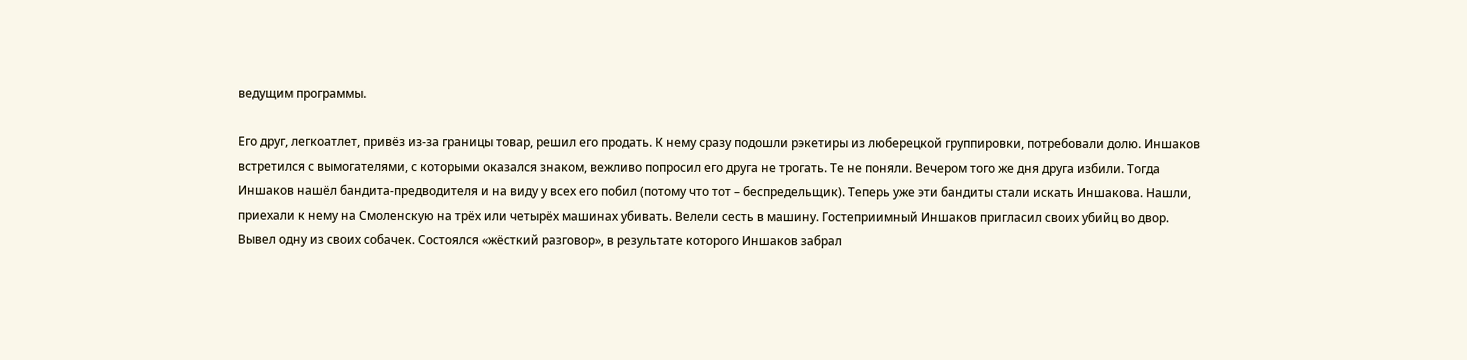ведущим программы.

Его друг, легкоатлет, привёз из-за границы товар, решил его продать. К нему сразу подошли рэкетиры из люберецкой группировки, потребовали долю. Иншаков встретился с вымогателями, с которыми оказался знаком, вежливо попросил его друга не трогать. Те не поняли. Вечером того же дня друга избили. Тогда Иншаков нашёл бандита-предводителя и на виду у всех его побил (потому что тот – беспредельщик). Теперь уже эти бандиты стали искать Иншакова. Нашли, приехали к нему на Смоленскую на трёх или четырёх машинах убивать. Велели сесть в машину. Гостеприимный Иншаков пригласил своих убийц во двор. Вывел одну из своих собачек. Состоялся «жёсткий разговор», в результате которого Иншаков забрал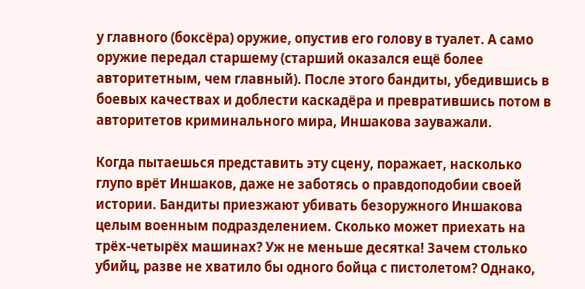у главного (боксёра) оружие, опустив его голову в туалет. А само оружие передал старшему (старший оказался ещё более авторитетным, чем главный). После этого бандиты, убедившись в боевых качествах и доблести каскадёра и превратившись потом в авторитетов криминального мира, Иншакова зауважали.

Когда пытаешься представить эту сцену, поражает, насколько глупо врёт Иншаков, даже не заботясь о правдоподобии своей истории. Бандиты приезжают убивать безоружного Иншакова целым военным подразделением. Сколько может приехать на трёх-четырёх машинах? Уж не меньше десятка! Зачем столько убийц, разве не хватило бы одного бойца с пистолетом? Однако,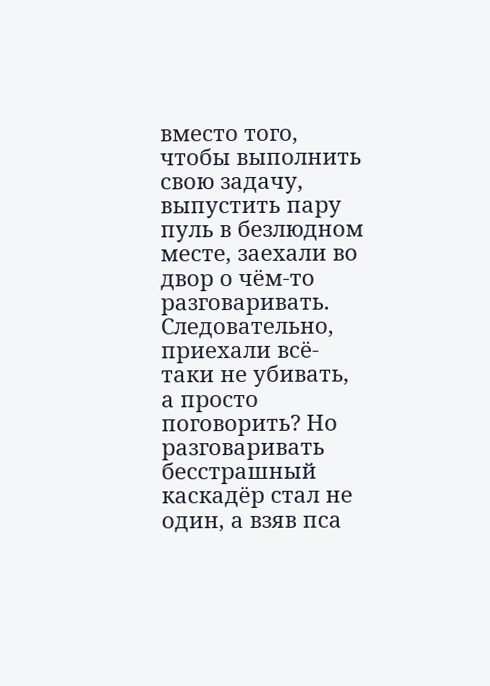вместо того, чтобы выполнить свою задачу, выпустить пару пуль в безлюдном месте, заехали во двор о чём-то разговаривать. Следовательно, приехали всё-таки не убивать, а просто поговорить? Но разговаривать бесстрашный каскадёр стал не один, а взяв пса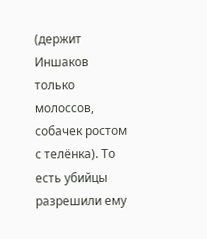(держит Иншаков только молоссов, собачек ростом с телёнка). То есть убийцы разрешили ему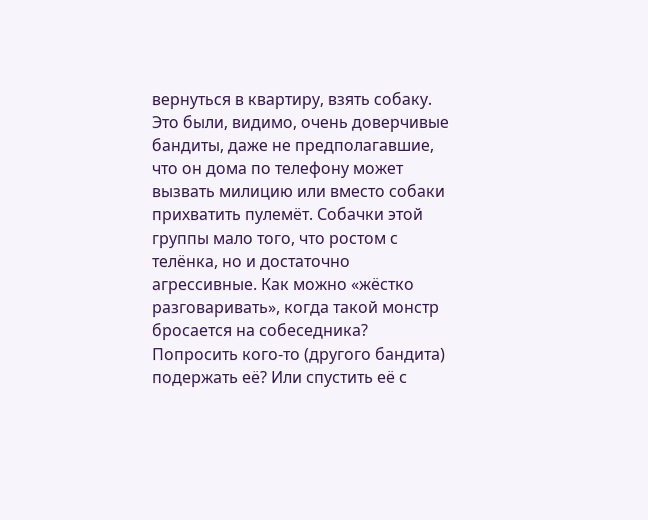вернуться в квартиру, взять собаку. Это были, видимо, очень доверчивые бандиты, даже не предполагавшие, что он дома по телефону может вызвать милицию или вместо собаки прихватить пулемёт. Собачки этой группы мало того, что ростом с телёнка, но и достаточно агрессивные. Как можно «жёстко разговаривать», когда такой монстр бросается на собеседника? Попросить кого-то (другого бандита) подержать её? Или спустить её с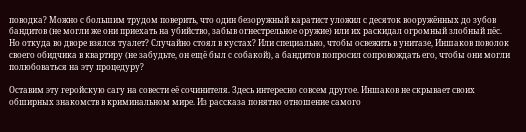поводка? Можно с большим трудом поверить, что один безоружный каратист уложил с десяток вооружённых до зубов бандитов (не могли же они приехать на убийство, забыв огнестрельное оружие) или их раскидал огромный злобный пёс. Но откуда во дворе взялся туалет? Случайно стоял в кустах? Или специально, чтобы освежить в унитазе, Иншаков поволок своего обидчика в квартиру (не забудьте, он ещё был с собакой), а бандитов попросил сопровождать его, чтобы они могли полюбоваться на эту процедуру?

Оставим эту геройскую сагу на совести её сочинителя. Здесь интересно совсем другое. Иншаков не скрывает своих обширных знакомств в криминальном мире. Из рассказа понятно отношение самого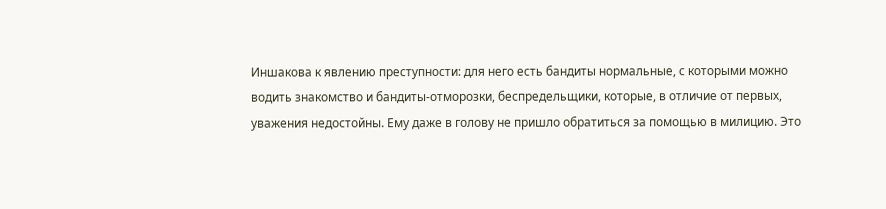Иншакова к явлению преступности: для него есть бандиты нормальные, с которыми можно водить знакомство и бандиты-отморозки, беспредельщики, которые, в отличие от первых, уважения недостойны. Ему даже в голову не пришло обратиться за помощью в милицию. Это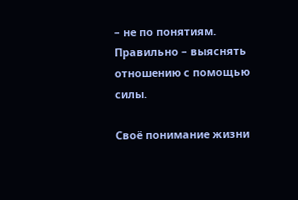– не по понятиям. Правильно – выяснять отношению с помощью силы.

Своё понимание жизни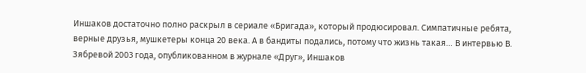Иншаков достаточно полно раскрыл в сериале «Бригада», который продюсировал. Симпатичные ребята, верные друзья, мушкетеры конца 20 века. А в бандиты подались, потому что жизнь такая… В интервью В. Зябревой 2003 года, опубликованном в журнале «Друг», Иншаков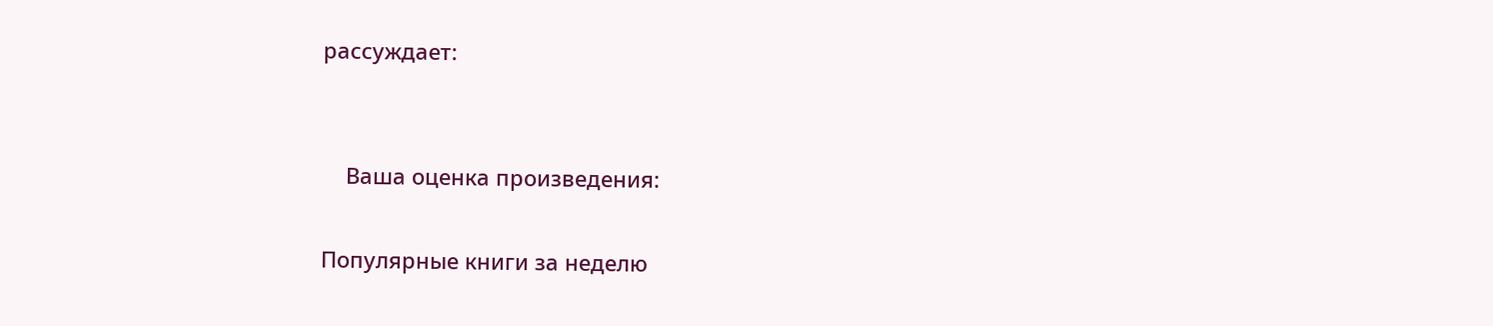рассуждает:


    Ваша оценка произведения:

Популярные книги за неделю